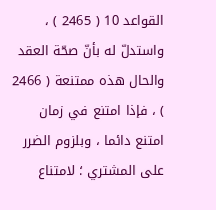القواعد 10 ( 2465 ) ، واستدلّ له بأنّ صحّة العقد والحال هذه ممتنعة ( 2466 ) ، فإذا امتنع في زمان امتنع دائما ، وبلزوم الضرر على المشتري ؛ لامتناع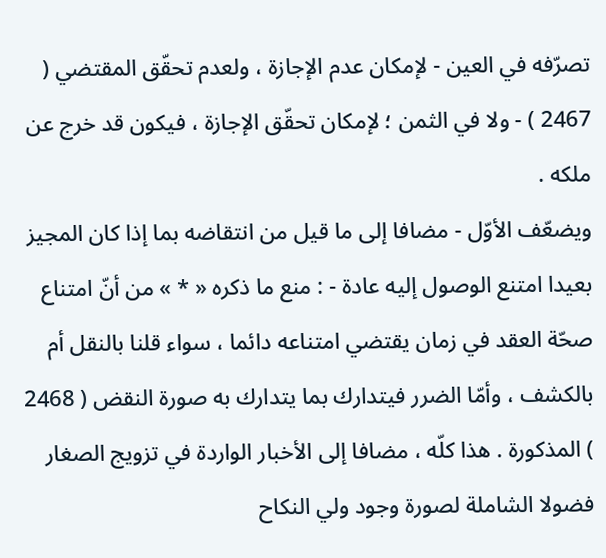تصرّفه في العين - لإمكان عدم الإجازة ، ولعدم تحقّق المقتضي ( 2467 ) - ولا في الثمن ؛ لإمكان تحقّق الإجازة ، فيكون قد خرج عن ملكه .
ويضعّف الأوّل - مضافا إلى ما قيل من انتقاضه بما إذا كان المجيز بعيدا امتنع الوصول إليه عادة - : منع ما ذكره « * » من أنّ امتناع صحّة العقد في زمان يقتضي امتناعه دائما ، سواء قلنا بالنقل أم بالكشف ، وأمّا الضرر فيتدارك بما يتدارك به صورة النقض ( 2468 ) المذكورة . هذا كلّه ، مضافا إلى الأخبار الواردة في تزويج الصغار فضولا الشاملة لصورة وجود ولي النكاح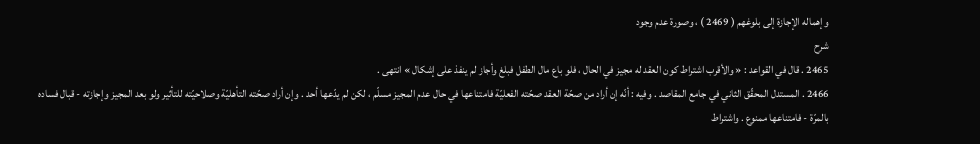وإهماله الإجازة إلى بلوغهم ( 2469 ) ، وصورة عدم وجود
شرح
2465 . قال في القواعد : « والأقرب اشتراط كون العقد له مجيز في الحال ، فلو باع مال الطفل فبلغ وأجاز لم ينفذ على إشكال » انتهى .
2466 . المستدل المحقّق الثاني في جامع المقاصد . وفيه : أنّه إن أراد من صحّة العقد صحّته الفعليّة فامتناعها في حال عدم المجيز مسلّم ، لكن لم يدّعها أحد . وإن أراد صحّته التأهليّة وصلاحيّته للتأثير ولو بعد المجيز وإجازته - قبال فساده بالمرّة - فامتناعها ممنوع . واشتراط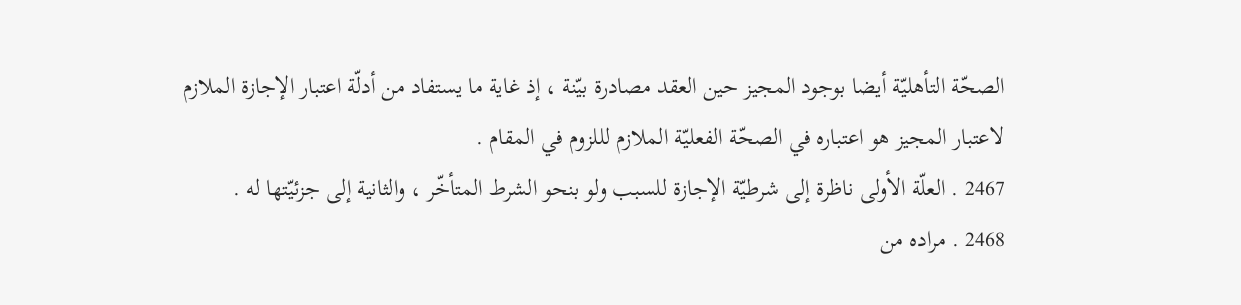الصحّة التأهليّة أيضا بوجود المجيز حين العقد مصادرة بيّنة ، إذ غاية ما يستفاد من أدلّة اعتبار الإجازة الملازم لاعتبار المجيز هو اعتباره في الصحّة الفعليّة الملازم لللزوم في المقام .
2467 . العلّة الأولى ناظرة إلى شرطيّة الإجازة للسبب ولو بنحو الشرط المتأخّر ، والثانية إلى جزئيّتها له .
2468 . مراده من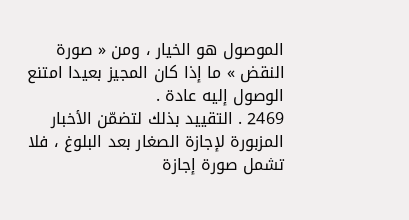الموصول هو الخيار ، ومن « صورة النقض » ما إذا كان المجيز بعيدا امتنع الوصول إليه عادة .
2469 . التقييد بذلك لتضمّن الأخبار المزبورة لإجازة الصغار بعد البلوغ ، فلا تشمل صورة إجازة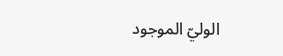الوليّ الموجود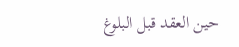حين العقد قبل البلوغ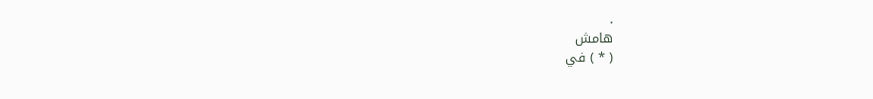.
هامش
( * ) في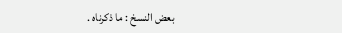بعض النسخ : ما ذكرناه .